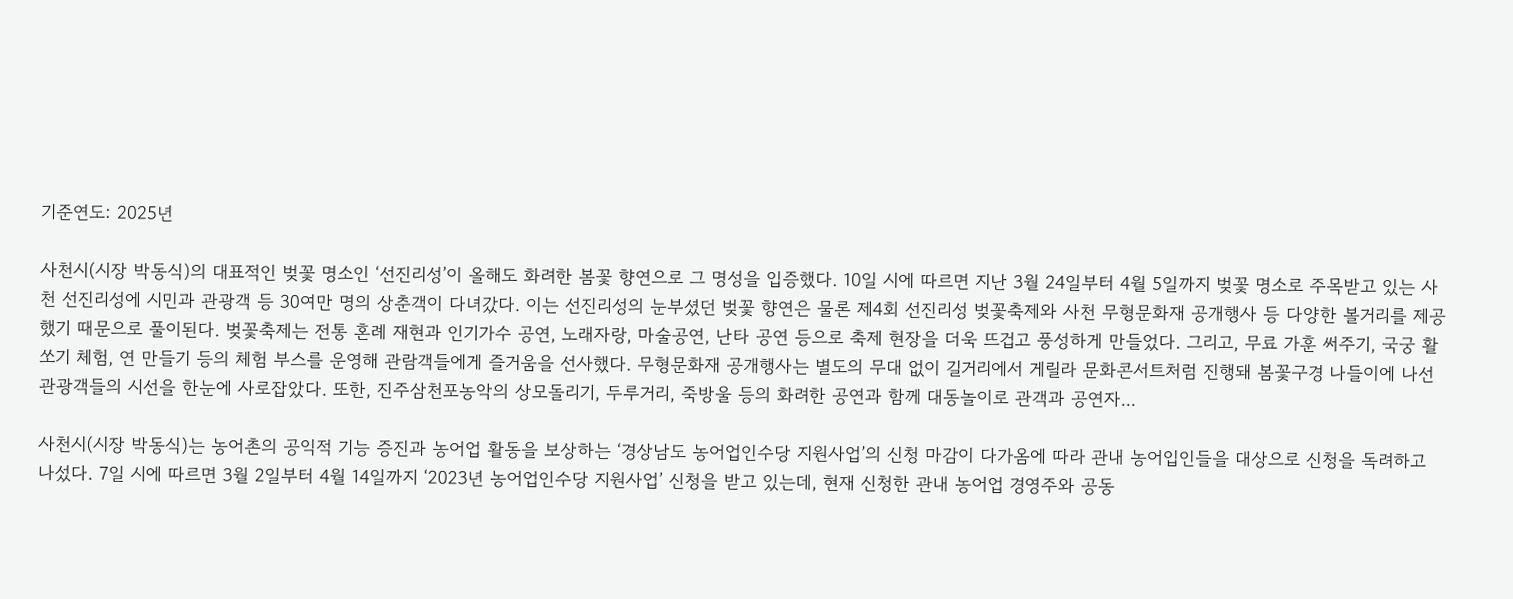기준연도: 2025년

사천시(시장 박동식)의 대표적인 벚꽃 명소인 ‘선진리성’이 올해도 화려한 봄꽃 향연으로 그 명성을 입증했다. 10일 시에 따르면 지난 3월 24일부터 4월 5일까지 벚꽃 명소로 주목받고 있는 사천 선진리성에 시민과 관광객 등 30여만 명의 상춘객이 다녀갔다. 이는 선진리성의 눈부셨던 벚꽃 향연은 물론 제4회 선진리성 벚꽃축제와 사천 무형문화재 공개행사 등 다양한 볼거리를 제공했기 때문으로 풀이된다. 벚꽃축제는 전통 혼례 재현과 인기가수 공연, 노래자랑, 마술공연, 난타 공연 등으로 축제 현장을 더욱 뜨겁고 풍성하게 만들었다. 그리고, 무료 가훈 써주기, 국궁 활쏘기 체험, 연 만들기 등의 체험 부스를 운영해 관람객들에게 즐거움을 선사했다. 무형문화재 공개행사는 별도의 무대 없이 길거리에서 게릴라 문화콘서트처럼 진행돼 봄꽃구경 나들이에 나선 관광객들의 시선을 한눈에 사로잡았다. 또한, 진주삼천포농악의 상모돌리기, 두루거리, 죽방울 등의 화려한 공연과 함께 대동놀이로 관객과 공연자...

사천시(시장 박동식)는 농어촌의 공익적 기능 증진과 농어업 활동을 보상하는 ‘경상남도 농어업인수당 지원사업’의 신청 마감이 다가옴에 따라 관내 농어입인들을 대상으로 신청을 독려하고 나섰다. 7일 시에 따르면 3월 2일부터 4월 14일까지 ‘2023년 농어업인수당 지원사업’ 신청을 받고 있는데, 현재 신청한 관내 농어업 경영주와 공동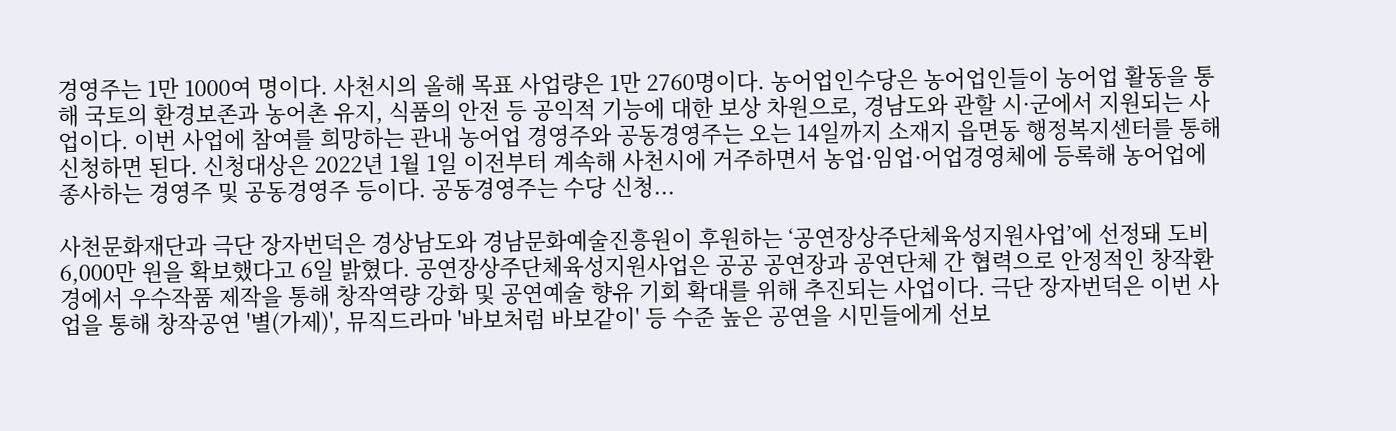경영주는 1만 1000여 명이다. 사천시의 올해 목표 사업량은 1만 2760명이다. 농어업인수당은 농어업인들이 농어업 활동을 통해 국토의 환경보존과 농어촌 유지, 식품의 안전 등 공익적 기능에 대한 보상 차원으로, 경남도와 관할 시·군에서 지원되는 사업이다. 이번 사업에 참여를 희망하는 관내 농어업 경영주와 공동경영주는 오는 14일까지 소재지 읍면동 행정복지센터를 통해 신청하면 된다. 신청대상은 2022년 1월 1일 이전부터 계속해 사천시에 거주하면서 농업·임업·어업경영체에 등록해 농어업에 종사하는 경영주 및 공동경영주 등이다. 공동경영주는 수당 신청...

사천문화재단과 극단 장자번덕은 경상남도와 경남문화예술진흥원이 후원하는 ‘공연장상주단체육성지원사업’에 선정돼 도비 6,000만 원을 확보했다고 6일 밝혔다. 공연장상주단체육성지원사업은 공공 공연장과 공연단체 간 협력으로 안정적인 창작환경에서 우수작품 제작을 통해 창작역량 강화 및 공연예술 향유 기회 확대를 위해 추진되는 사업이다. 극단 장자번덕은 이번 사업을 통해 창작공연 '별(가제)', 뮤직드라마 '바보처럼 바보같이' 등 수준 높은 공연을 시민들에게 선보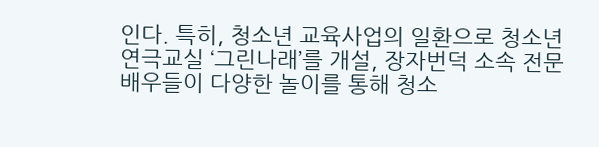인다. 특히, 청소년 교육사업의 일환으로 청소년 연극교실 ‘그린나래’를 개설, 장자번덕 소속 전문배우들이 다양한 놀이를 통해 청소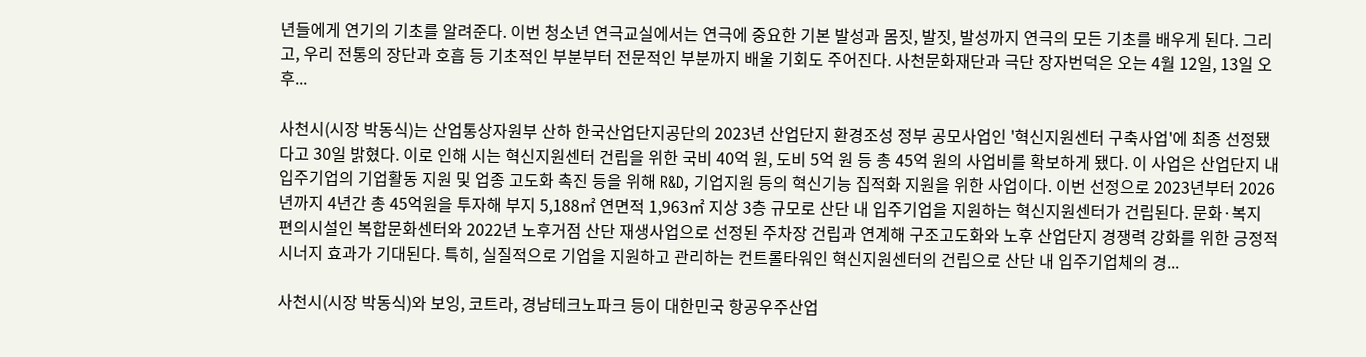년들에게 연기의 기초를 알려준다. 이번 청소년 연극교실에서는 연극에 중요한 기본 발성과 몸짓, 발짓, 발성까지 연극의 모든 기초를 배우게 된다. 그리고, 우리 전통의 장단과 호흡 등 기초적인 부분부터 전문적인 부분까지 배울 기회도 주어진다. 사천문화재단과 극단 장자번덕은 오는 4월 12일, 13일 오후...

사천시(시장 박동식)는 산업통상자원부 산하 한국산업단지공단의 2023년 산업단지 환경조성 정부 공모사업인 '혁신지원센터 구축사업'에 최종 선정됐다고 30일 밝혔다. 이로 인해 시는 혁신지원센터 건립을 위한 국비 40억 원, 도비 5억 원 등 총 45억 원의 사업비를 확보하게 됐다. 이 사업은 산업단지 내 입주기업의 기업활동 지원 및 업종 고도화 촉진 등을 위해 R&D, 기업지원 등의 혁신기능 집적화 지원을 위한 사업이다. 이번 선정으로 2023년부터 2026년까지 4년간 총 45억원을 투자해 부지 5,188㎡ 연면적 1,963㎡ 지상 3층 규모로 산단 내 입주기업을 지원하는 혁신지원센터가 건립된다. 문화·복지 편의시설인 복합문화센터와 2022년 노후거점 산단 재생사업으로 선정된 주차장 건립과 연계해 구조고도화와 노후 산업단지 경쟁력 강화를 위한 긍정적 시너지 효과가 기대된다. 특히, 실질적으로 기업을 지원하고 관리하는 컨트롤타워인 혁신지원센터의 건립으로 산단 내 입주기업체의 경...

사천시(시장 박동식)와 보잉, 코트라, 경남테크노파크 등이 대한민국 항공우주산업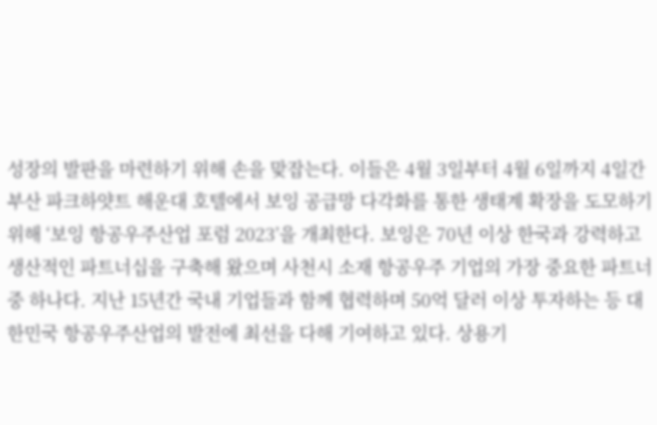성장의 발판을 마련하기 위해 손을 맞잡는다. 이들은 4월 3일부터 4월 6일까지 4일간 부산 파크하얏트 해운대 호텔에서 보잉 공급망 다각화를 통한 생태계 확장을 도모하기 위해 ‘보잉 항공우주산업 포럼 2023’을 개최한다. 보잉은 70년 이상 한국과 강력하고 생산적인 파트너십을 구축해 왔으며 사천시 소재 항공우주 기업의 가장 중요한 파트너 중 하나다. 지난 15년간 국내 기업들과 함께 협력하며 50억 달러 이상 투자하는 등 대한민국 항공우주산업의 발전에 최선을 다해 기여하고 있다. 상용기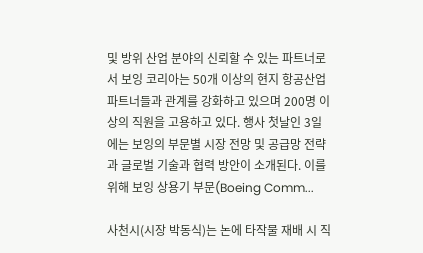및 방위 산업 분야의 신뢰할 수 있는 파트너로서 보잉 코리아는 50개 이상의 현지 항공산업 파트너들과 관계를 강화하고 있으며 200명 이상의 직원을 고용하고 있다. 행사 첫날인 3일에는 보잉의 부문별 시장 전망 및 공급망 전략과 글로벌 기술과 협력 방안이 소개된다. 이를 위해 보잉 상용기 부문(Boeing Comm...

사천시(시장 박동식)는 논에 타작물 재배 시 직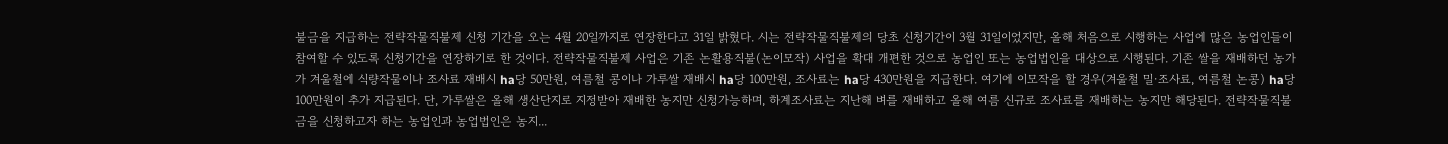불금을 지급하는 전략작물직불제 신청 기간을 오는 4월 20일까지로 연장한다고 31일 밝혔다. 시는 전략작물직불제의 당초 신청기간이 3월 31일이었지만, 올해 처음으로 시행하는 사업에 많은 농업인들이 참여할 수 있도록 신청기간을 연장하기로 한 것이다. 전략작물직불제 사업은 기존 논활용직불(논이모작) 사업을 확대 개편한 것으로 농업인 또는 농업법인을 대상으로 시행된다. 기존 쌀을 재배하던 농가가 겨울철에 식량작물이나 조사료 재배시 ha당 50만원, 여름철 콩이나 가루쌀 재배시 ha당 100만원, 조사료는 ha당 430만원을 지급한다. 여기에 이모작을 할 경우(겨울철 밀·조사료, 여름철 논콩) ha당 100만원이 추가 지급된다. 단, 가루쌀은 올해 생산단지로 지정받아 재배한 농지만 신청가능하며, 하계조사료는 지난해 벼를 재배하고 올해 여름 신규로 조사료를 재배하는 농지만 해당된다. 전략작물직불금을 신청하고자 하는 농업인과 농업법인은 농지...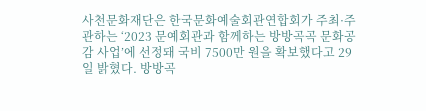사천문화재단은 한국문화예술회관연합회가 주최·주관하는 ‘2023 문예회관과 함께하는 방방곡곡 문화공감 사업’에 선정돼 국비 7500만 원을 확보했다고 29일 밝혔다. 방방곡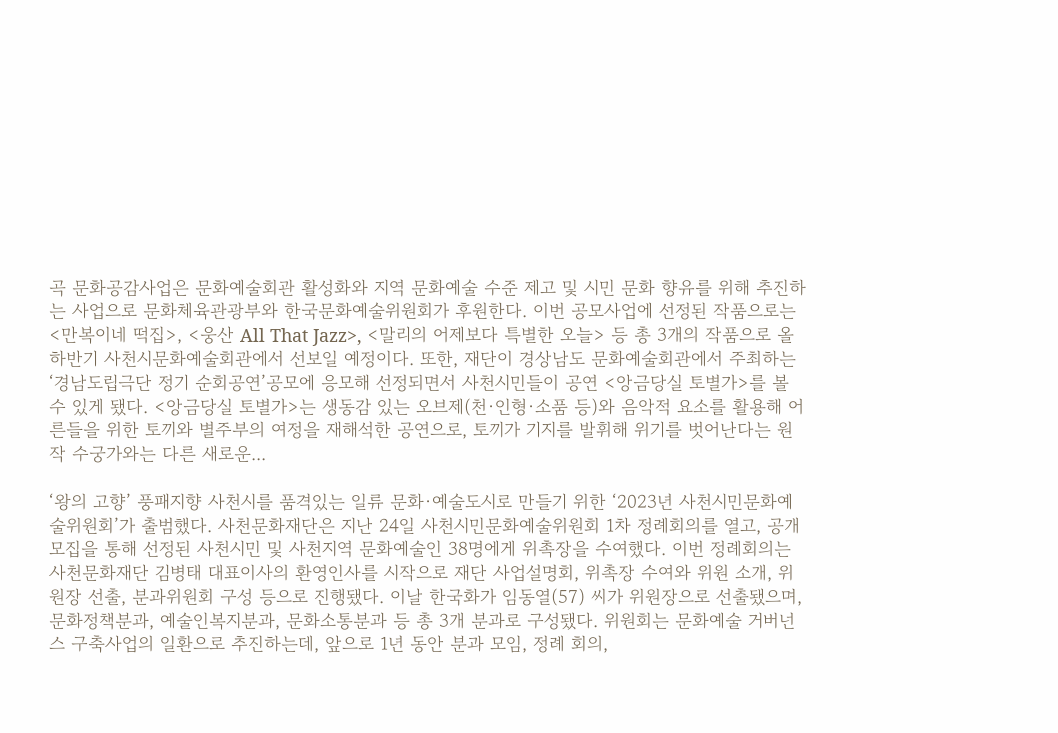곡 문화공감사업은 문화예술회관 활성화와 지역 문화예술 수준 제고 및 시민 문화 향유를 위해 추진하는 사업으로 문화체육관광부와 한국문화예술위원회가 후원한다. 이번 공모사업에 선정된 작품으로는 <만복이네 떡집>, <웅산 All That Jazz>, <말리의 어제보다 특별한 오늘> 등 총 3개의 작품으로 올 하반기 사천시문화예술회관에서 선보일 예정이다. 또한, 재단이 경상남도 문화예술회관에서 주최하는 ‘경남도립극단 정기 순회공연’공모에 응모해 선정되면서 사천시민들이 공연 <앙금당실 토별가>를 볼 수 있게 됐다. <앙금당실 토별가>는 생동감 있는 오브제(천·인형·소품 등)와 음악적 요소를 활용해 어른들을 위한 토끼와 별주부의 여정을 재해석한 공연으로, 토끼가 기지를 발휘해 위기를 벗어난다는 원작 수궁가와는 다른 새로운...

‘왕의 고향’ 풍패지향 사천시를 품격있는 일류 문화·예술도시로 만들기 위한 ‘2023년 사천시민문화예술위원회’가 출범했다. 사천문화재단은 지난 24일 사천시민문화예술위원회 1차 정례회의를 열고, 공개모집을 통해 선정된 사천시민 및 사천지역 문화예술인 38명에게 위촉장을 수여했다. 이번 정례회의는 사천문화재단 김병태 대표이사의 환영인사를 시작으로 재단 사업설명회, 위촉장 수여와 위원 소개, 위원장 선출, 분과위원회 구성 등으로 진행됐다. 이날 한국화가 임동열(57) 씨가 위원장으로 선출됐으며, 문화정책분과, 예술인복지분과, 문화소통분과 등 총 3개 분과로 구성됐다. 위원회는 문화예술 거버넌스 구축사업의 일환으로 추진하는데, 앞으로 1년 동안 분과 모임, 정례 회의,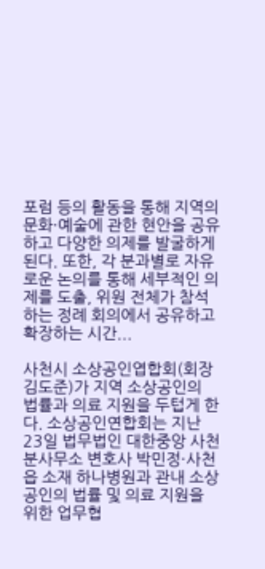포럼 등의 활동을 통해 지역의 문화·예술에 관한 현안을 공유하고 다양한 의제를 발굴하게 된다. 또한, 각 분과별로 자유로운 논의를 통해 세부적인 의제를 도출, 위원 전체가 참석하는 정례 회의에서 공유하고 확장하는 시간...

사천시 소상공인엽합회(회장 김도준)가 지역 소상공인의 법률과 의료 지원을 두텁게 한다. 소상공인연합회는 지난 23일 법무법인 대한중앙 사천분사무소 변호사 박민정·사천읍 소재 하나병원과 관내 소상공인의 법률 및 의료 지원을 위한 업무협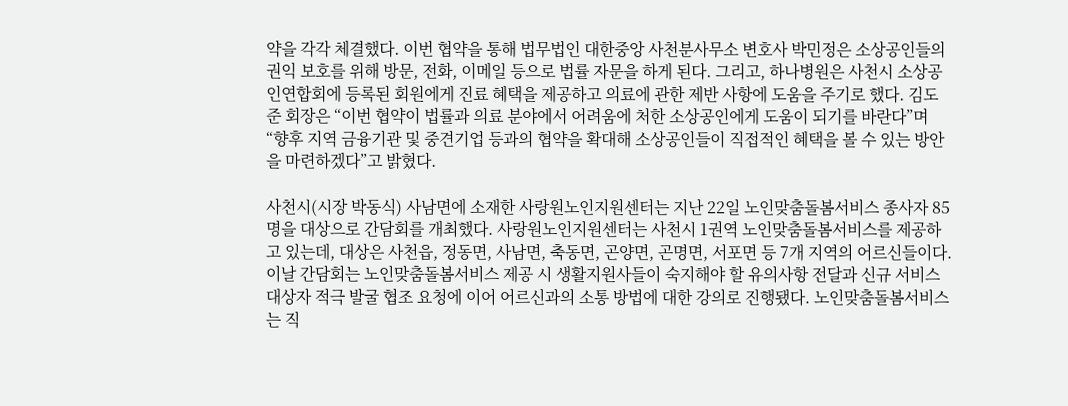약을 각각 체결했다. 이번 협약을 통해 법무법인 대한중앙 사천분사무소 변호사 박민정은 소상공인들의 권익 보호를 위해 방문, 전화, 이메일 등으로 법률 자문을 하게 된다. 그리고, 하나병원은 사천시 소상공인연합회에 등록된 회원에게 진료 혜택을 제공하고 의료에 관한 제반 사항에 도움을 주기로 했다. 김도준 회장은 “이번 협약이 법률과 의료 분야에서 어려움에 처한 소상공인에게 도움이 되기를 바란다”며 “향후 지역 금융기관 및 중견기업 등과의 협약을 확대해 소상공인들이 직접적인 혜택을 볼 수 있는 방안을 마련하겠다”고 밝혔다.

사천시(시장 박동식) 사남면에 소재한 사랑원노인지원센터는 지난 22일 노인맞춤돌봄서비스 종사자 85명을 대상으로 간담회를 개최했다. 사랑원노인지원센터는 사천시 1권역 노인맞춤돌봄서비스를 제공하고 있는데, 대상은 사천읍, 정동면, 사남면, 축동면, 곤양면, 곤명면, 서포면 등 7개 지역의 어르신들이다. 이날 간담회는 노인맞춤돌봄서비스 제공 시 생활지원사들이 숙지해야 할 유의사항 전달과 신규 서비스대상자 적극 발굴 협조 요청에 이어 어르신과의 소통 방법에 대한 강의로 진행됐다. 노인맞춤돌봄서비스는 직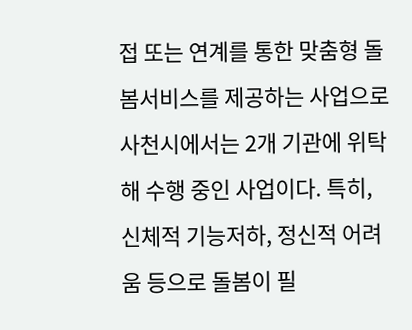접 또는 연계를 통한 맞춤형 돌봄서비스를 제공하는 사업으로 사천시에서는 2개 기관에 위탁해 수행 중인 사업이다. 특히, 신체적 기능저하, 정신적 어려움 등으로 돌봄이 필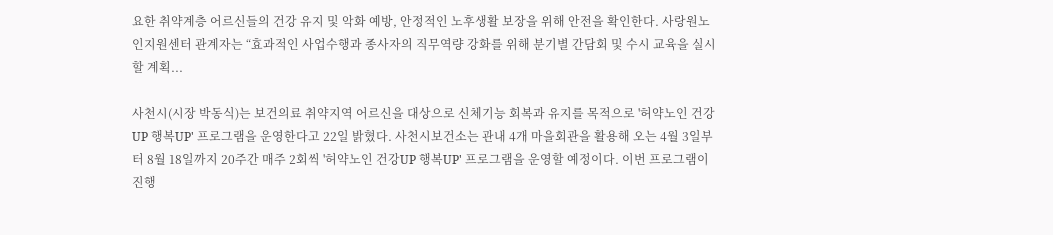요한 취약계층 어르신들의 건강 유지 및 악화 예방, 안정적인 노후생활 보장을 위해 안전을 확인한다. 사랑원노인지원센터 관계자는 “효과적인 사업수행과 종사자의 직무역량 강화를 위해 분기별 간담회 및 수시 교육을 실시할 계획...

사천시(시장 박동식)는 보건의료 취약지역 어르신을 대상으로 신체기능 회복과 유지를 목적으로 '허약노인 건강UP 행복UP' 프로그램을 운영한다고 22일 밝혔다. 사천시보건소는 관내 4개 마을회관을 활용해 오는 4월 3일부터 8월 18일까지 20주간 매주 2회씩 '허약노인 건강UP 행복UP' 프로그램을 운영할 예정이다. 이번 프로그램이 진행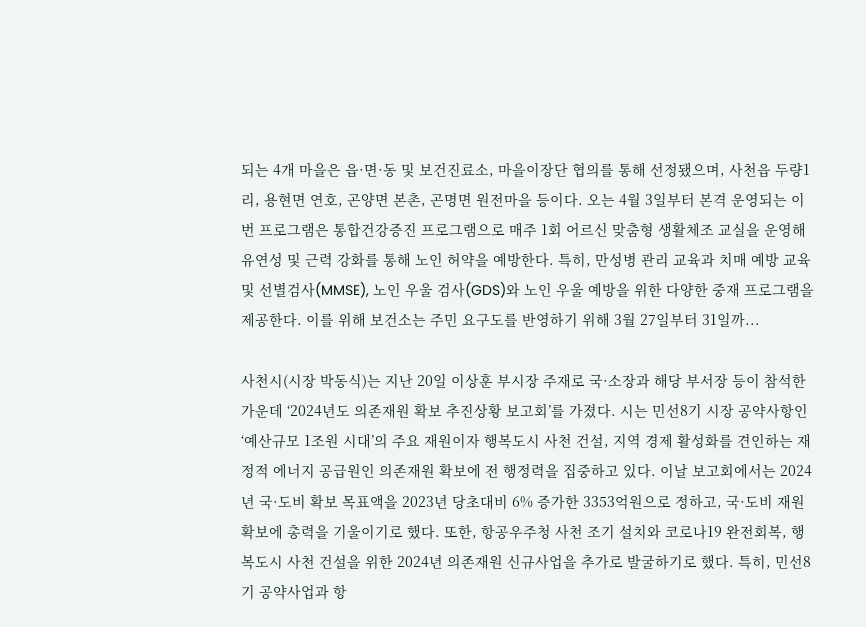되는 4개 마을은 읍·면·동 및 보건진료소, 마을이장단 협의를 통해 선정됐으며, 사천읍 두량1리, 용현면 연호, 곤양면 본촌, 곤명면 원전마을 등이다. 오는 4월 3일부터 본격 운영되는 이번 프로그램은 통합건강증진 프로그램으로 매주 1회 어르신 맞춤형 생활체조 교실을 운영해 유연성 및 근력 강화를 통해 노인 허약을 예방한다. 특히, 만성병 관리 교육과 치매 예방 교육 및 선별검사(MMSE), 노인 우울 검사(GDS)와 노인 우울 예방을 위한 다양한 중재 프로그램을 제공한다. 이를 위해 보건소는 주민 요구도를 반영하기 위해 3월 27일부터 31일까...

사천시(시장 박동식)는 지난 20일 이상훈 부시장 주재로 국·소장과 해당 부서장 등이 참석한 가운데 ‘2024년도 의존재원 확보 추진상황 보고회’를 가졌다. 시는 민선8기 시장 공약사항인 ‘예산규모 1조원 시대’의 주요 재원이자 행복도시 사천 건설, 지역 경제 활성화를 견인하는 재정적 에너지 공급원인 의존재원 확보에 전 행정력을 집중하고 있다. 이날 보고회에서는 2024년 국·도비 확보 목표액을 2023년 당초대비 6% 증가한 3353억원으로 정하고, 국·도비 재원확보에 총력을 기울이기로 했다. 또한, 항공우주청 사천 조기 설치와 코로나19 완전회복, 행복도시 사천 건설을 위한 2024년 의존재원 신규사업을 추가로 발굴하기로 했다. 특히, 민선8기 공약사업과 항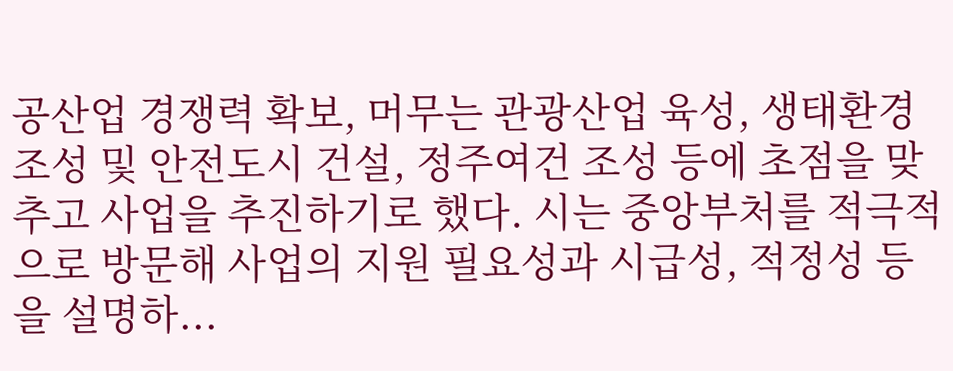공산업 경쟁력 확보, 머무는 관광산업 육성, 생태환경 조성 및 안전도시 건설, 정주여건 조성 등에 초점을 맞추고 사업을 추진하기로 했다. 시는 중앙부처를 적극적으로 방문해 사업의 지원 필요성과 시급성, 적정성 등을 설명하...